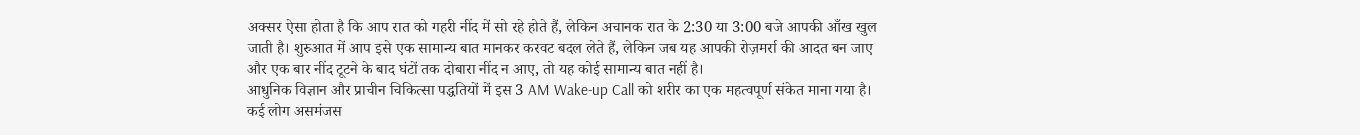अक्सर ऐसा होता है कि आप रात को गहरी नींद में सो रहे होते हैं, लेकिन अचानक रात के 2:30 या 3:00 बजे आपकी आँख खुल जाती है। शुरुआत में आप इसे एक सामान्य बात मानकर करवट बदल लेते हैं, लेकिन जब यह आपकी रोज़मर्रा की आदत बन जाए और एक बार नींद टूटने के बाद घंटों तक दोबारा नींद न आए, तो यह कोई सामान्य बात नहीं है।
आधुनिक विज्ञान और प्राचीन चिकित्सा पद्धतियों में इस 3 AM Wake-up Call को शरीर का एक महत्वपूर्ण संकेत माना गया है। कई लोग असमंजस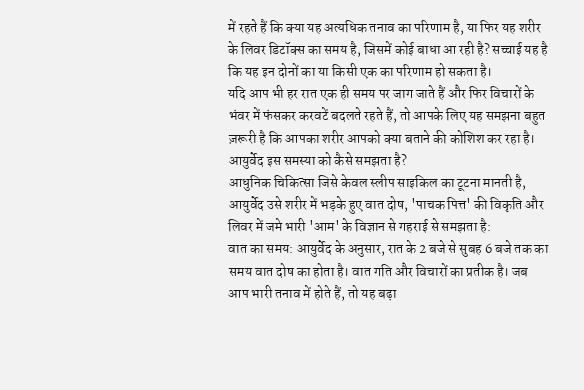में रहते हैं कि क्या यह अत्यधिक तनाव का परिणाम है, या फिर यह शरीर के लिवर डिटॉक्स का समय है, जिसमें कोई बाधा आ रही है? सच्चाई यह है कि यह इन दोनों का या किसी एक का परिणाम हो सकता है।
यदि आप भी हर रात एक ही समय पर जाग जाते हैं और फिर विचारों के भंवर में फंसकर करवटें बदलते रहते हैं, तो आपके लिए यह समझना बहुत ज़रूरी है कि आपका शरीर आपको क्या बताने की कोशिश कर रहा है।
आयुर्वेद इस समस्या को कैसे समझता है?
आधुनिक चिकित्सा जिसे केवल स्लीप साइकिल का टूटना मानती है, आयुर्वेद उसे शरीर में भड़के हुए वात दोष, 'पाचक पित्त' की विकृति और लिवर में जमे भारी 'आम' के विज्ञान से गहराई से समझता है:
वात का समय: आयुर्वेद के अनुसार, रात के 2 बजे से सुबह 6 बजे तक का समय वात दोष का होता है। वात गति और विचारों का प्रतीक है। जब आप भारी तनाव में होते हैं, तो यह बढ़ा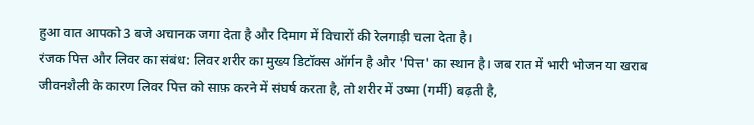हुआ वात आपको 3 बजे अचानक जगा देता है और दिमाग में विचारों की रेलगाड़ी चला देता है।
रंजक पित्त और लिवर का संबंध: लिवर शरीर का मुख्य डिटॉक्स ऑर्गन है और 'पित्त' का स्थान है। जब रात में भारी भोजन या खराब जीवनशैली के कारण लिवर पित्त को साफ़ करने में संघर्ष करता है, तो शरीर में उष्मा (गर्मी) बढ़ती है,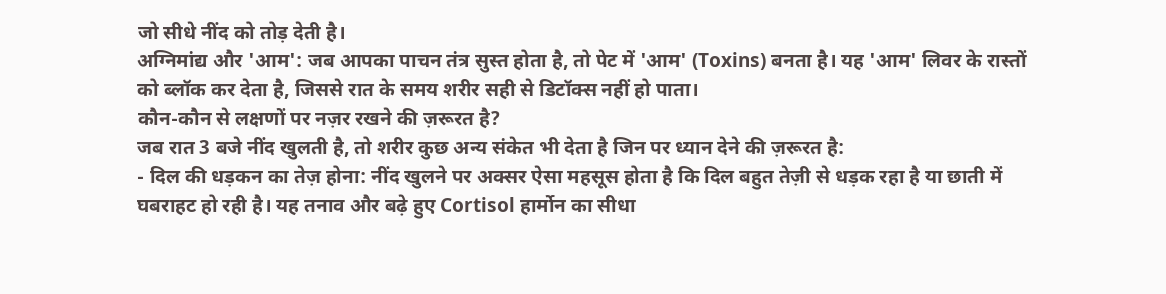जो सीधे नींद को तोड़ देती है।
अग्निमांद्य और 'आम': जब आपका पाचन तंत्र सुस्त होता है, तो पेट में 'आम' (Toxins) बनता है। यह 'आम' लिवर के रास्तों को ब्लॉक कर देता है, जिससे रात के समय शरीर सही से डिटॉक्स नहीं हो पाता।
कौन-कौन से लक्षणों पर नज़र रखने की ज़रूरत है?
जब रात 3 बजे नींद खुलती है, तो शरीर कुछ अन्य संकेत भी देता है जिन पर ध्यान देने की ज़रूरत है:
- दिल की धड़कन का तेज़ होना: नींद खुलने पर अक्सर ऐसा महसूस होता है कि दिल बहुत तेज़ी से धड़क रहा है या छाती में घबराहट हो रही है। यह तनाव और बढ़े हुए Cortisol हार्मोन का सीधा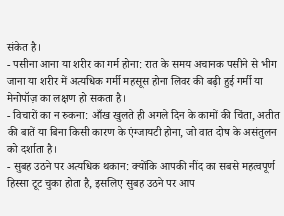संकेत है।
- पसीना आना या शरीर का गर्म होना: रात के समय अचानक पसीने से भीग जाना या शरीर में अत्यधिक गर्मी महसूस होना लिवर की बढ़ी हुई गर्मी या मेनोपॉज़ का लक्षण हो सकता है।
- विचारों का न रुकना: आँख खुलते ही अगले दिन के कामों की चिंता, अतीत की बातें या बिना किसी कारण के एंग्जायटी होना, जो वात दोष के असंतुलन को दर्शाता है।
- सुबह उठने पर अत्यधिक थकान: क्योंकि आपकी नींद का सबसे महत्वपूर्ण हिस्सा टूट चुका होता है, इसलिए सुबह उठने पर आप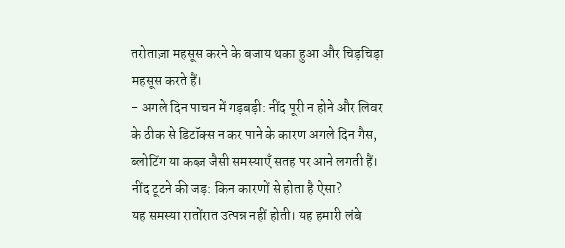तरोताज़ा महसूस करने के बजाय थका हुआ और चिड़चिड़ा महसूस करते हैं।
- अगले दिन पाचन में गड़बड़ी: नींद पूरी न होने और लिवर के ठीक से डिटॉक्स न कर पाने के कारण अगले दिन गैस, ब्लोटिंग या कब्ज़ जैसी समस्याएँ सतह पर आने लगती हैं।
नींद टूटने की जड़: किन कारणों से होता है ऐसा?
यह समस्या रातोंरात उत्पन्न नहीं होती। यह हमारी लंबे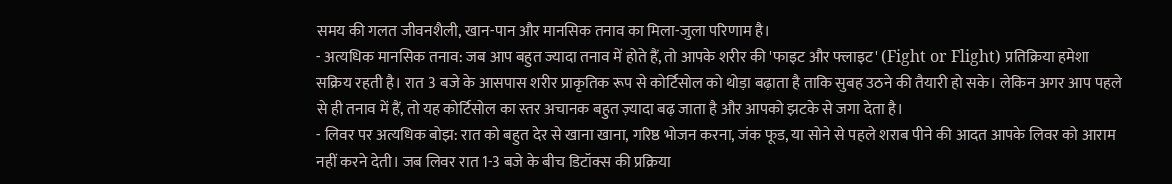समय की गलत जीवनशैली, खान-पान और मानसिक तनाव का मिला-जुला परिणाम है।
- अत्यधिक मानसिक तनाव: जब आप बहुत ज्यादा तनाव में होते हैं, तो आपके शरीर की 'फाइट और फ्लाइट' (Fight or Flight) प्रतिक्रिया हमेशा सक्रिय रहती है। रात 3 बजे के आसपास शरीर प्राकृतिक रूप से कोर्टिसोल को थोड़ा बढ़ाता है ताकि सुबह उठने की तैयारी हो सके। लेकिन अगर आप पहले से ही तनाव में हैं, तो यह कोर्टिसोल का स्तर अचानक बहुत ज़्यादा बढ़ जाता है और आपको झटके से जगा देता है।
- लिवर पर अत्यधिक बोझ: रात को बहुत देर से खाना खाना, गरिष्ठ भोजन करना, जंक फूड, या सोने से पहले शराब पीने की आदत आपके लिवर को आराम नहीं करने देती। जब लिवर रात 1-3 बजे के बीच डिटॉक्स की प्रक्रिया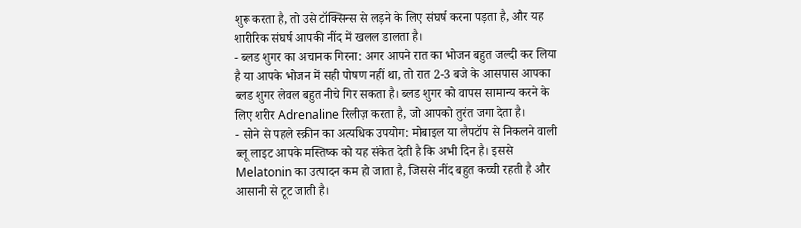शुरू करता है, तो उसे टॉक्सिन्स से लड़ने के लिए संघर्ष करना पड़ता है, और यह शारीरिक संघर्ष आपकी नींद में खलल डालता है।
- ब्लड शुगर का अचानक गिरना: अगर आपने रात का भोजन बहुत जल्दी कर लिया है या आपके भोजन में सही पोषण नहीं था, तो रात 2-3 बजे के आसपास आपका ब्लड शुगर लेवल बहुत नीचे गिर सकता है। ब्लड शुगर को वापस सामान्य करने के लिए शरीर Adrenaline रिलीज़ करता है, जो आपको तुरंत जगा देता है।
- सोने से पहले स्क्रीन का अत्यधिक उपयोग: मोबाइल या लैपटॉप से निकलने वाली ब्लू लाइट आपके मस्तिष्क को यह संकेत देती है कि अभी दिन है। इससे Melatonin का उत्पादन कम हो जाता है, जिससे नींद बहुत कच्ची रहती है और आसानी से टूट जाती है।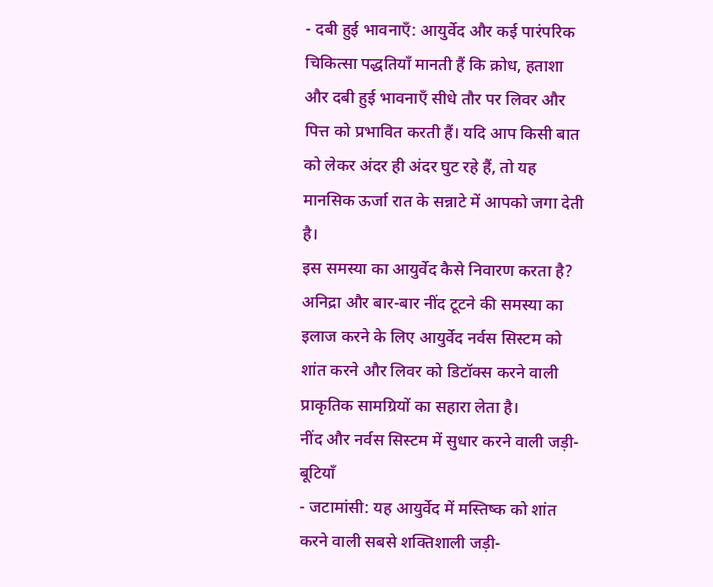- दबी हुई भावनाएँ: आयुर्वेद और कई पारंपरिक चिकित्सा पद्धतियाँ मानती हैं कि क्रोध, हताशा और दबी हुई भावनाएँ सीधे तौर पर लिवर और पित्त को प्रभावित करती हैं। यदि आप किसी बात को लेकर अंदर ही अंदर घुट रहे हैं, तो यह मानसिक ऊर्जा रात के सन्नाटे में आपको जगा देती है।
इस समस्या का आयुर्वेद कैसे निवारण करता है?
अनिद्रा और बार-बार नींद टूटने की समस्या का इलाज करने के लिए आयुर्वेद नर्वस सिस्टम को शांत करने और लिवर को डिटॉक्स करने वाली प्राकृतिक सामग्रियों का सहारा लेता है।
नींद और नर्वस सिस्टम में सुधार करने वाली जड़ी-बूटियाँ
- जटामांसी: यह आयुर्वेद में मस्तिष्क को शांत करने वाली सबसे शक्तिशाली जड़ी-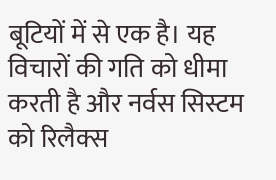बूटियों में से एक है। यह विचारों की गति को धीमा करती है और नर्वस सिस्टम को रिलैक्स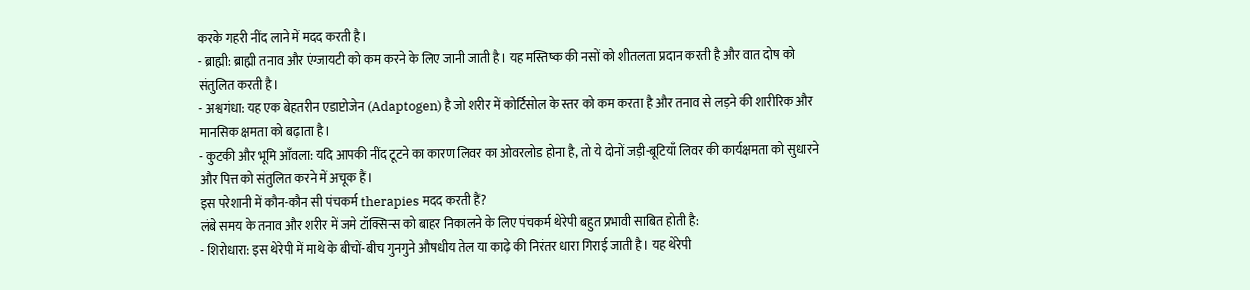करके गहरी नींद लाने में मदद करती है।
- ब्राह्मी: ब्राह्मी तनाव और एंग्जायटी को कम करने के लिए जानी जाती है। यह मस्तिष्क की नसों को शीतलता प्रदान करती है और वात दोष को संतुलित करती है।
- अश्वगंधा: यह एक बेहतरीन एडाप्टोजेन (Adaptogen) है जो शरीर में कोर्टिसोल के स्तर को कम करता है और तनाव से लड़ने की शारीरिक और मानसिक क्षमता को बढ़ाता है।
- कुटकी और भूमि आँवला: यदि आपकी नींद टूटने का कारण लिवर का ओवरलोड होना है, तो ये दोनों जड़ी-बूटियाँ लिवर की कार्यक्षमता को सुधारने और पित्त को संतुलित करने में अचूक हैं।
इस परेशानी में कौन-कौन सी पंचकर्म therapies मदद करती हैं?
लंबे समय के तनाव और शरीर में जमे टॉक्सिन्स को बाहर निकालने के लिए पंचकर्म थेरेपी बहुत प्रभावी साबित होती है:
- शिरोधारा: इस थेरेपी में माथे के बीचों-बीच गुनगुने औषधीय तेल या काढ़े की निरंतर धारा गिराई जाती है। यह थेरेपी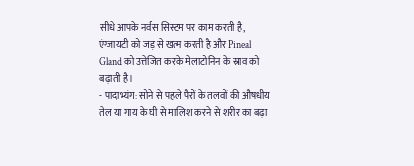सीधे आपके नर्वस सिस्टम पर काम करती है, एंग्जायटी को जड़ से खत्म करती है और Pineal Gland को उत्तेजित करके मेलाटोनिन के स्राव को बढ़ाती है।
- पादाभ्यंग: सोने से पहले पैरों के तलवों की औषधीय तेल या गाय के घी से मालिश करने से शरीर का बढ़ा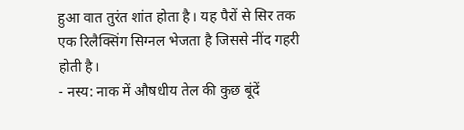हुआ वात तुरंत शांत होता है। यह पैरों से सिर तक एक रिलैक्सिंग सिग्नल भेजता है जिससे नींद गहरी होती है।
- नस्य: नाक में औषधीय तेल की कुछ बूंदें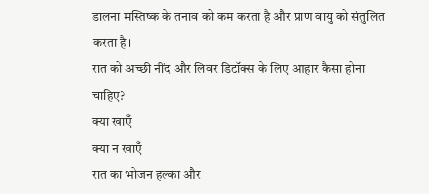डालना मस्तिष्क के तनाव को कम करता है और प्राण वायु को संतुलित करता है।
रात को अच्छी नींद और लिवर डिटॉक्स के लिए आहार कैसा होना चाहिए?
क्या खाएँ
क्या न खाएँ
रात का भोजन हल्का और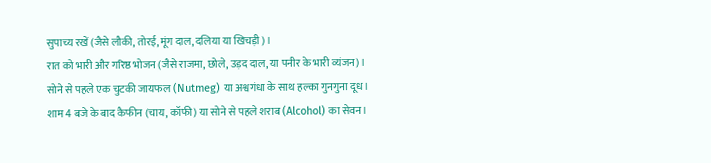सुपाच्य रखें (जैसे लौकी, तोरई, मूंग दाल, दलिया या खिचड़ी)।
रात को भारी और गरिष्ठ भोजन (जैसे राजमा, छोले, उड़द दाल, या पनीर के भारी व्यंजन)।
सोने से पहले एक चुटकी जायफल (Nutmeg) या अश्वगंधा के साथ हल्का गुनगुना दूध।
शाम 4 बजे के बाद कैफीन (चाय, कॉफी) या सोने से पहले शराब (Alcohol) का सेवन।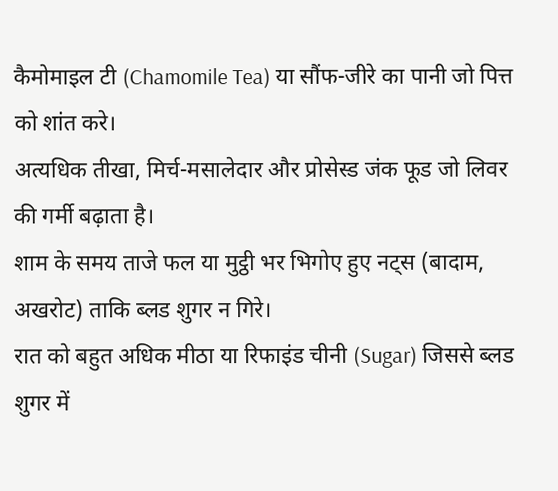कैमोमाइल टी (Chamomile Tea) या सौंफ-जीरे का पानी जो पित्त को शांत करे।
अत्यधिक तीखा, मिर्च-मसालेदार और प्रोसेस्ड जंक फूड जो लिवर की गर्मी बढ़ाता है।
शाम के समय ताजे फल या मुट्ठी भर भिगोए हुए नट्स (बादाम, अखरोट) ताकि ब्लड शुगर न गिरे।
रात को बहुत अधिक मीठा या रिफाइंड चीनी (Sugar) जिससे ब्लड शुगर में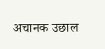अचानक उछाल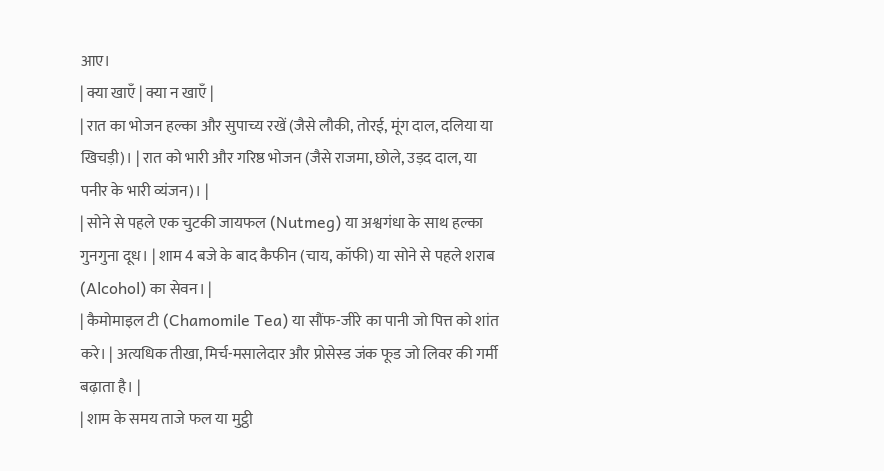आए।
| क्या खाएँ | क्या न खाएँ |
| रात का भोजन हल्का और सुपाच्य रखें (जैसे लौकी, तोरई, मूंग दाल, दलिया या खिचड़ी)। | रात को भारी और गरिष्ठ भोजन (जैसे राजमा, छोले, उड़द दाल, या पनीर के भारी व्यंजन)। |
| सोने से पहले एक चुटकी जायफल (Nutmeg) या अश्वगंधा के साथ हल्का गुनगुना दूध। | शाम 4 बजे के बाद कैफीन (चाय, कॉफी) या सोने से पहले शराब (Alcohol) का सेवन। |
| कैमोमाइल टी (Chamomile Tea) या सौंफ-जीरे का पानी जो पित्त को शांत करे। | अत्यधिक तीखा, मिर्च-मसालेदार और प्रोसेस्ड जंक फूड जो लिवर की गर्मी बढ़ाता है। |
| शाम के समय ताजे फल या मुट्ठी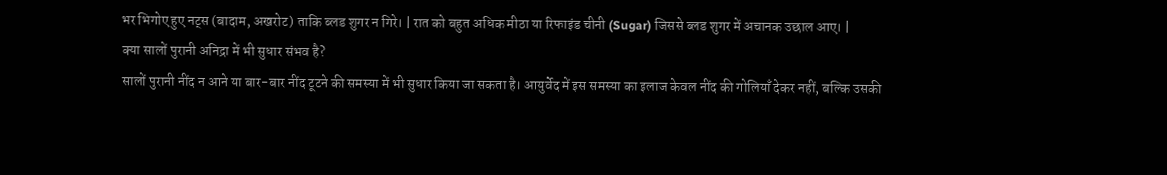भर भिगोए हुए नट्स (बादाम, अखरोट) ताकि ब्लड शुगर न गिरे। | रात को बहुत अधिक मीठा या रिफाइंड चीनी (Sugar) जिससे ब्लड शुगर में अचानक उछाल आए। |
क्या सालों पुरानी अनिद्रा में भी सुधार संभव है?
सालों पुरानी नींद न आने या बार-बार नींद टूटने की समस्या में भी सुधार किया जा सकता है। आयुर्वेद में इस समस्या का इलाज केवल नींद की गोलियाँ देकर नहीं, बल्कि उसकी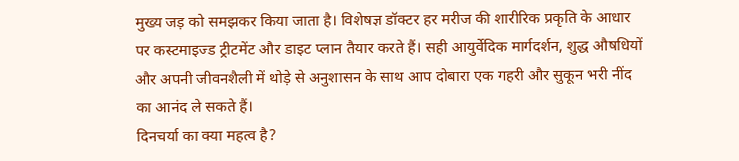मुख्य जड़ को समझकर किया जाता है। विशेषज्ञ डॉक्टर हर मरीज की शारीरिक प्रकृति के आधार पर कस्टमाइज्ड ट्रीटमेंट और डाइट प्लान तैयार करते हैं। सही आयुर्वेदिक मार्गदर्शन, शुद्ध औषधियों और अपनी जीवनशैली में थोड़े से अनुशासन के साथ आप दोबारा एक गहरी और सुकून भरी नींद का आनंद ले सकते हैं।
दिनचर्या का क्या महत्व है?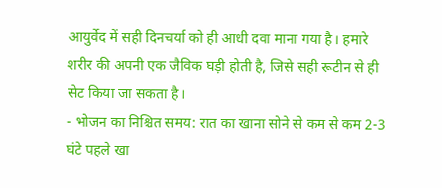आयुर्वेद में सही दिनचर्या को ही आधी दवा माना गया है। हमारे शरीर की अपनी एक जैविक घड़ी होती है, जिसे सही रूटीन से ही सेट किया जा सकता है।
- भोजन का निश्चित समय: रात का खाना सोने से कम से कम 2-3 घंटे पहले खा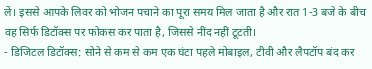लें। इससे आपके लिवर को भोजन पचाने का पूरा समय मिल जाता है और रात 1-3 बजे के बीच वह सिर्फ डिटॉक्स पर फोकस कर पाता है, जिससे नींद नहीं टूटती।
- डिजिटल डिटॉक्स: सोने से कम से कम एक घंटा पहले मोबाइल, टीवी और लैपटॉप बंद कर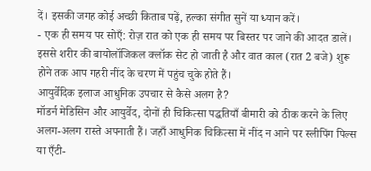दें। इसकी जगह कोई अच्छी किताब पढ़ें, हल्का संगीत सुनें या ध्यान करें।
- एक ही समय पर सोएँ: रोज़ रात को एक ही समय पर बिस्तर पर जाने की आदत डालें। इससे शरीर की बायोलॉजिकल क्लॉक सेट हो जाती है और वात काल (रात 2 बजे) शुरू होने तक आप गहरी नींद के चरण में पहुंच चुके होते हैं।
आयुर्वेदिक इलाज आधुनिक उपचार से कैसे अलग है?
मॉडर्न मेडिसिन और आयुर्वेद, दोनों ही चिकित्सा पद्धतियाँ बीमारी को ठीक करने के लिए अलग-अलग रास्ते अपनाती हैं। जहाँ आधुनिक चिकित्सा में नींद न आने पर स्लीपिंग पिल्स या एँटी-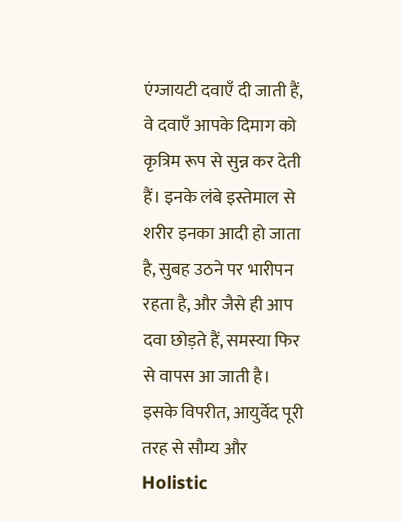एंग्जायटी दवाएँ दी जाती हैं, वे दवाएँ आपके दिमाग को कृत्रिम रूप से सुन्न कर देती हैं। इनके लंबे इस्तेमाल से शरीर इनका आदी हो जाता है, सुबह उठने पर भारीपन रहता है, और जैसे ही आप दवा छोड़ते हैं, समस्या फिर से वापस आ जाती है।
इसके विपरीत, आयुर्वेद पूरी तरह से सौम्य और Holistic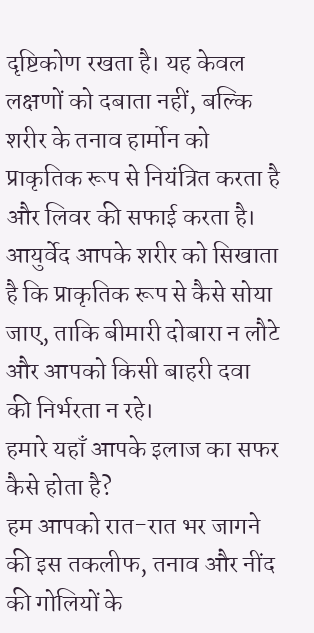दृष्टिकोण रखता है। यह केवल लक्षणों को दबाता नहीं, बल्कि शरीर के तनाव हार्मोन को प्राकृतिक रूप से नियंत्रित करता है और लिवर की सफाई करता है। आयुर्वेद आपके शरीर को सिखाता है कि प्राकृतिक रूप से कैसे सोया जाए, ताकि बीमारी दोबारा न लौटे और आपको किसी बाहरी दवा की निर्भरता न रहे।
हमारे यहाँ आपके इलाज का सफर कैसे होता है?
हम आपको रात-रात भर जागने की इस तकलीफ, तनाव और नींद की गोलियों के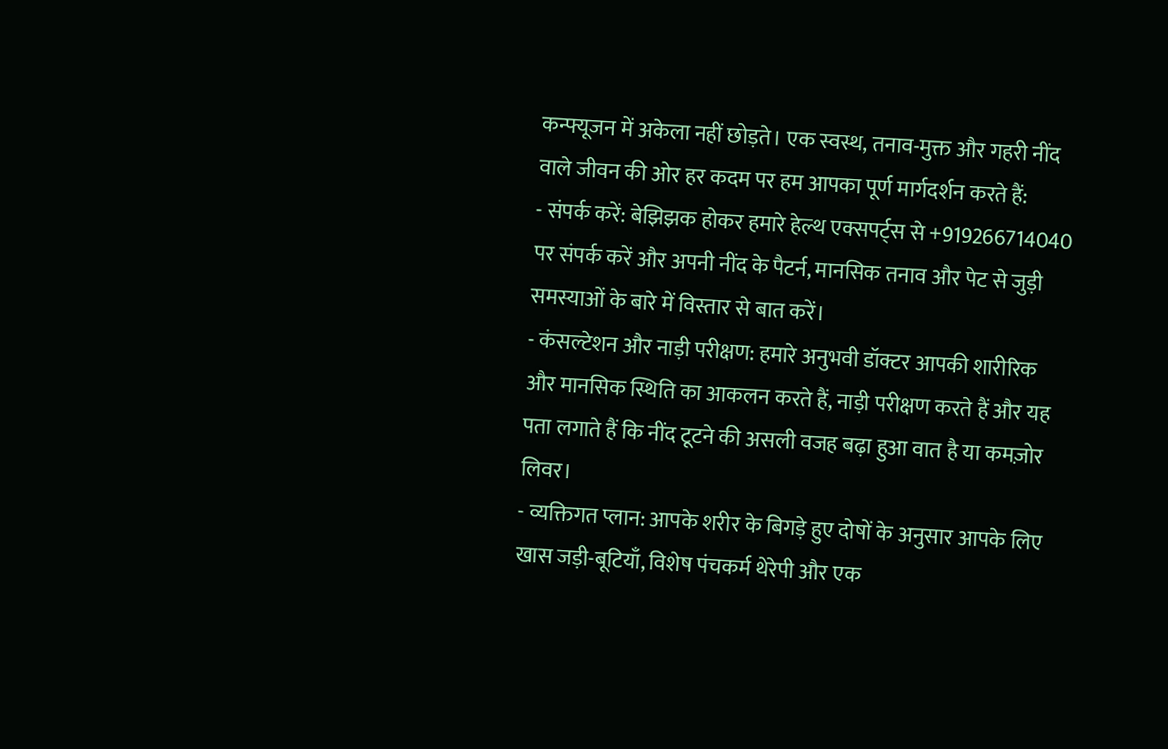कन्फ्यूजन में अकेला नहीं छोड़ते। एक स्वस्थ, तनाव-मुक्त और गहरी नींद वाले जीवन की ओर हर कदम पर हम आपका पूर्ण मार्गदर्शन करते हैं:
- संपर्क करें: बेझिझक होकर हमारे हेल्थ एक्सपर्ट्स से +919266714040 पर संपर्क करें और अपनी नींद के पैटर्न, मानसिक तनाव और पेट से जुड़ी समस्याओं के बारे में विस्तार से बात करें।
- कंसल्टेशन और नाड़ी परीक्षण: हमारे अनुभवी डॉक्टर आपकी शारीरिक और मानसिक स्थिति का आकलन करते हैं, नाड़ी परीक्षण करते हैं और यह पता लगाते हैं कि नींद टूटने की असली वजह बढ़ा हुआ वात है या कमज़ोर लिवर।
- व्यक्तिगत प्लान: आपके शरीर के बिगड़े हुए दोषों के अनुसार आपके लिए खास जड़ी-बूटियाँ, विशेष पंचकर्म थेरेपी और एक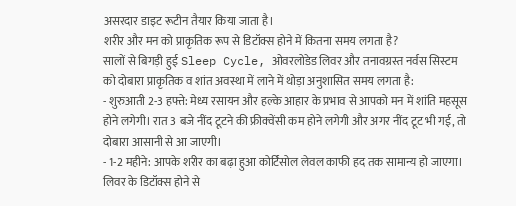असरदार डाइट रूटीन तैयार किया जाता है।
शरीर और मन को प्राकृतिक रूप से डिटॉक्स होने में कितना समय लगता है?
सालों से बिगड़ी हुई Sleep Cycle, ओवरलोडेड लिवर और तनावग्रस्त नर्वस सिस्टम को दोबारा प्राकृतिक व शांत अवस्था में लाने में थोड़ा अनुशासित समय लगता है:
- शुरुआती 2-3 हफ्ते: मेध्य रसायन और हल्के आहार के प्रभाव से आपको मन में शांति महसूस होने लगेगी। रात 3 बजे नींद टूटने की फ्रीक्वेंसी कम होने लगेगी और अगर नींद टूट भी गई, तो दोबारा आसानी से आ जाएगी।
- 1-2 महीने: आपके शरीर का बढ़ा हुआ कोर्टिसोल लेवल काफी हद तक सामान्य हो जाएगा। लिवर के डिटॉक्स होने से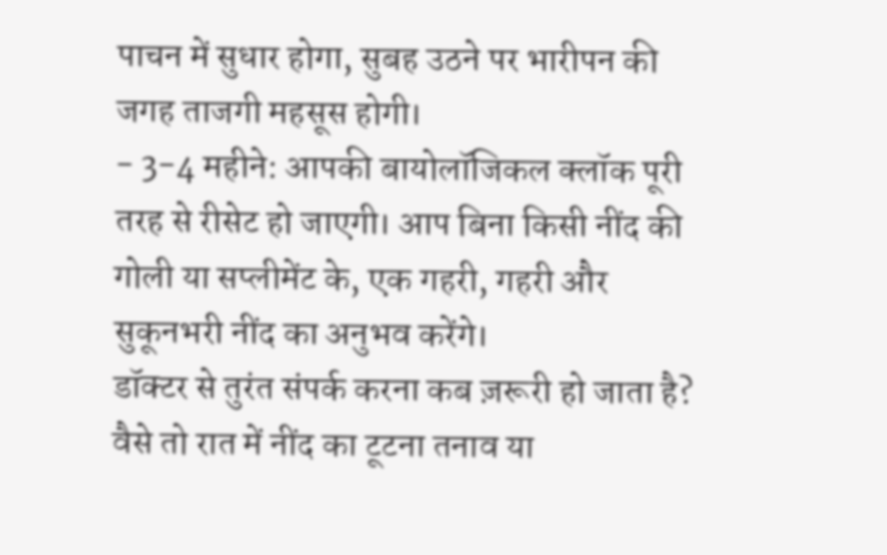पाचन में सुधार होगा, सुबह उठने पर भारीपन की जगह ताजगी महसूस होगी।
- 3-4 महीने: आपकी बायोलॉजिकल क्लॉक पूरी तरह से रीसेट हो जाएगी। आप बिना किसी नींद की गोली या सप्लीमेंट के, एक गहरी, गहरी और सुकूनभरी नींद का अनुभव करेंगे।
डॉक्टर से तुरंत संपर्क करना कब ज़रूरी हो जाता है?
वैसे तो रात में नींद का टूटना तनाव या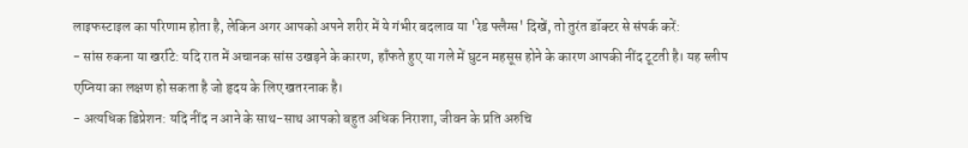लाइफस्टाइल का परिणाम होता है, लेकिन अगर आपको अपने शरीर में ये गंभीर बदलाव या 'रेड फ्लैग्स' दिखें, तो तुरंत डॉक्टर से संपर्क करें:
- सांस रुकना या खर्राटे: यदि रात में अचानक सांस उखड़ने के कारण, हाँफते हुए या गले में घुटन महसूस होने के कारण आपकी नींद टूटती है। यह स्लीप एप्निया का लक्षण हो सकता है जो हृदय के लिए खतरनाक है।
- अत्यधिक डिप्रेशन: यदि नींद न आने के साथ-साथ आपको बहुत अधिक निराशा, जीवन के प्रति अरुचि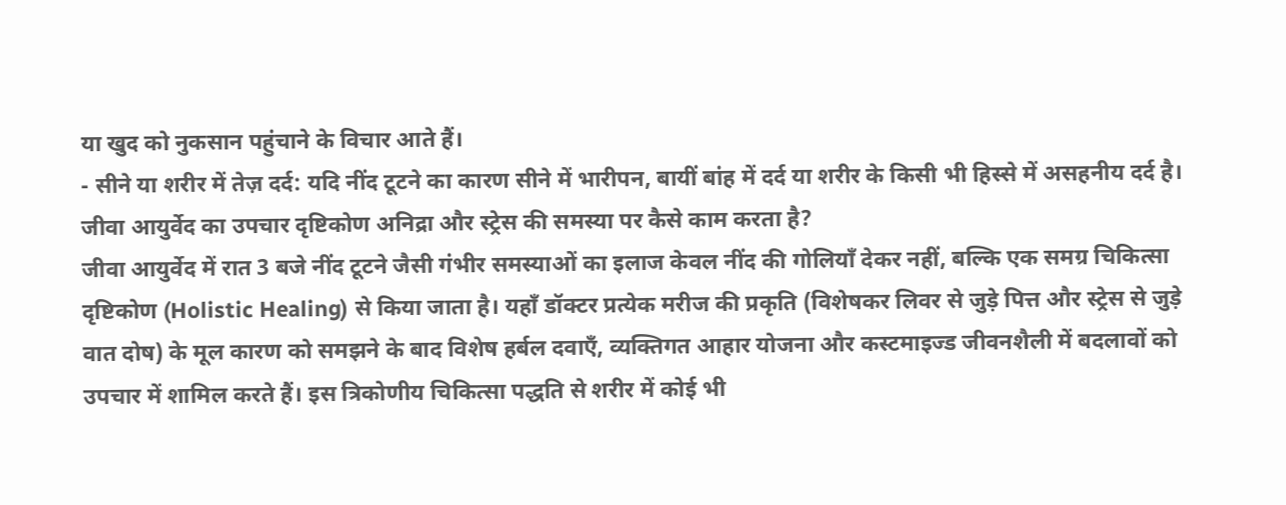या खुद को नुकसान पहुंचाने के विचार आते हैं।
- सीने या शरीर में तेज़ दर्द: यदि नींद टूटने का कारण सीने में भारीपन, बायीं बांह में दर्द या शरीर के किसी भी हिस्से में असहनीय दर्द है।
जीवा आयुर्वेद का उपचार दृष्टिकोण अनिद्रा और स्ट्रेस की समस्या पर कैसे काम करता है?
जीवा आयुर्वेद में रात 3 बजे नींद टूटने जैसी गंभीर समस्याओं का इलाज केवल नींद की गोलियाँ देकर नहीं, बल्कि एक समग्र चिकित्सा दृष्टिकोण (Holistic Healing) से किया जाता है। यहाँ डॉक्टर प्रत्येक मरीज की प्रकृति (विशेषकर लिवर से जुड़े पित्त और स्ट्रेस से जुड़े वात दोष) के मूल कारण को समझने के बाद विशेष हर्बल दवाएँ, व्यक्तिगत आहार योजना और कस्टमाइज्ड जीवनशैली में बदलावों को उपचार में शामिल करते हैं। इस त्रिकोणीय चिकित्सा पद्धति से शरीर में कोई भी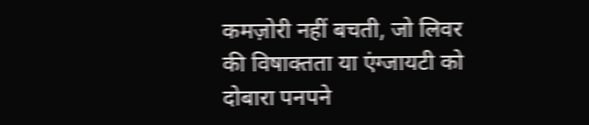कमज़ोरी नहीं बचती, जो लिवर की विषाक्तता या एंग्जायटी को दोबारा पनपने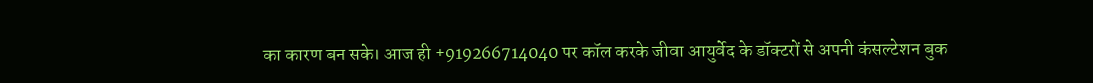का कारण बन सके। आज ही +919266714040 पर कॉल करके जीवा आयुर्वेद के डॉक्टरों से अपनी कंसल्टेशन बुक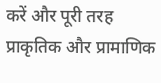करें और पूरी तरह प्राकृतिक और प्रामाणिक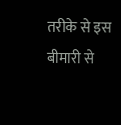तरीके से इस बीमारी से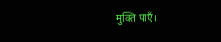मुक्ति पाएँ।